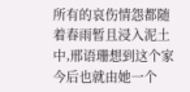所有的哀伤情怨都随着春雨暂且浸入泥土中,邢语珊想到这个家今后也就由她一个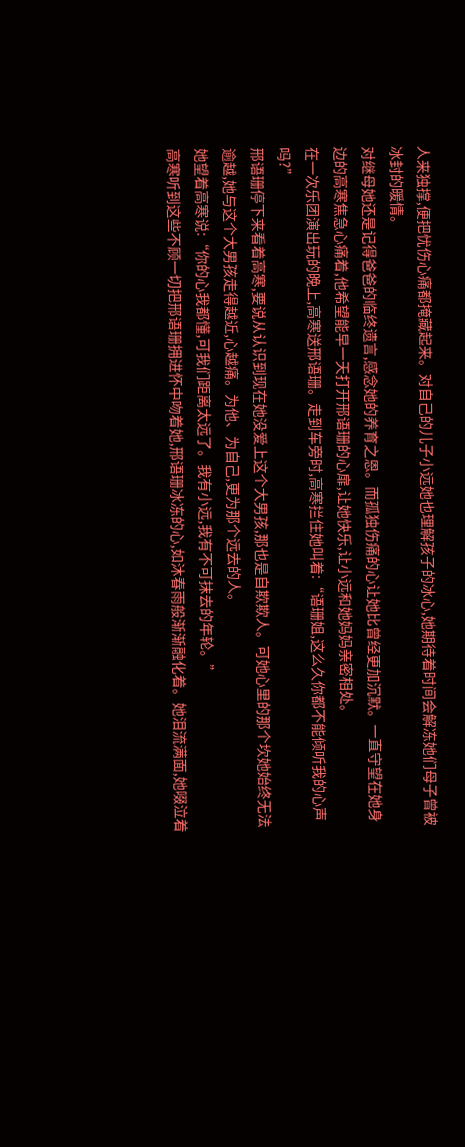人来独撑,便把忧伤心痛都掩藏起来。对自己的儿子小远她也理解孩子的冰心,她期待着时间会解冻她们母子曾被冰封的暖情。
对继母她还是记得爸爸的临终遗言,感念她的养育之恩。而孤独伤痛的心让她比曾经更加沉默。一直守望在她身边的高寒焦急心痛着,他希望能早一天打开邢语珊的心扉,让她快乐,让小远和她妈妈亲密相处。
在一次乐团演出玩的晚上,高寒送邢语珊。走到车旁时,高寒拦住她叫着:“语珊姐,这么久你都不能倾听我的心声吗?”
邢语珊停下来看着高寒,要说从认识到现在她没爱上这个大男孩,那也是自欺欺人。可她心里的那个坎她始终无法逾越,她与这个大男孩走得越近,心越痛。为他、为自己,更为那个远去的人。
她望着高寒说:“你的心我都懂,可我们距离太远了。我有小远,我有不可抹去的年轮。”
高寒听到这些不顾一切把邢语珊拥进怀中吻着她,邢语珊冰冻的心,如沐春雨般渐渐融化着。她泪流满面,她啜泣着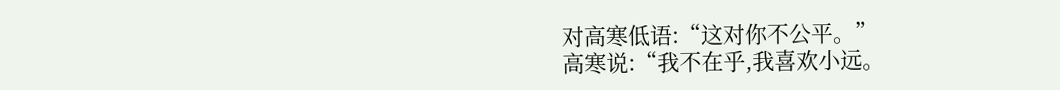对高寒低语:“这对你不公平。”
高寒说:“我不在乎,我喜欢小远。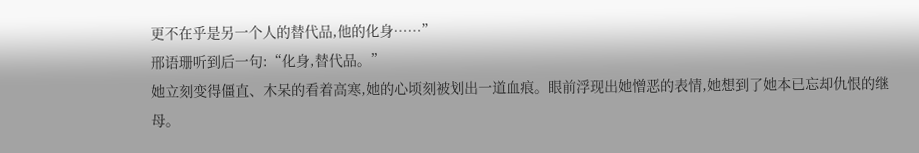更不在乎是另一个人的替代品,他的化身……”
邢语珊听到后一句:“化身,替代品。”
她立刻变得僵直、木呆的看着高寒,她的心顷刻被划出一道血痕。眼前浮现出她憎恶的表情,她想到了她本已忘却仇恨的继母。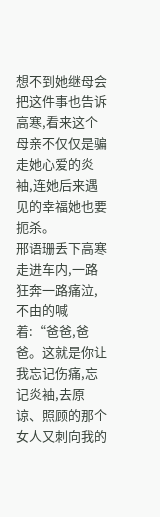想不到她继母会把这件事也告诉高寒,看来这个母亲不仅仅是骗走她心爱的炎袖,连她后来遇见的幸福她也要扼杀。
邢语珊丢下高寒走进车内,一路狂奔一路痛泣,不由的喊着:“爸爸,爸爸。这就是你让我忘记伤痛,忘记炎袖,去原谅、照顾的那个女人又刺向我的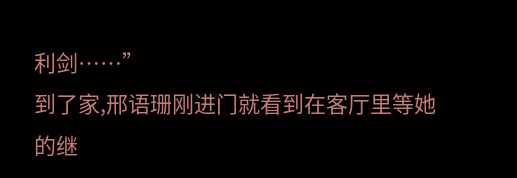利剑……”
到了家,邢语珊刚进门就看到在客厅里等她的继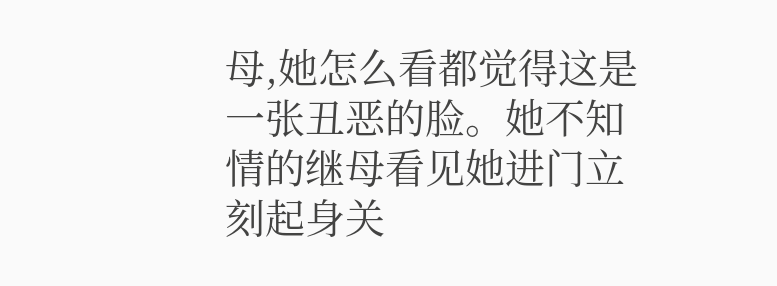母,她怎么看都觉得这是一张丑恶的脸。她不知情的继母看见她进门立刻起身关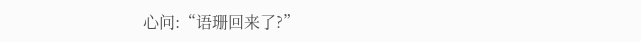心问:“语珊回来了?”